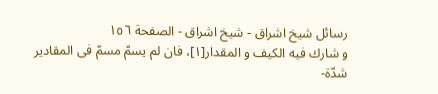رسائل شيخ اشراق - شيخ اشراق - الصفحة ١٥٦
و شارك فيه الكيف و المقدار[١]، فان لم يسمّ مسمّ فى المقادير شدّة-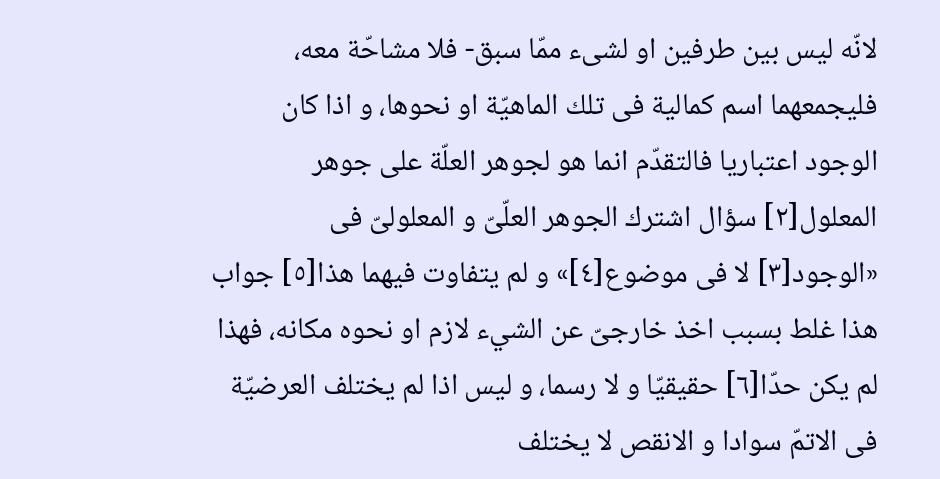لانّه ليس بين طرفين او لشىء ممّا سبق- فلا مشاحّة معه، فليجمعهما اسم كمالية فى تلك الماهيّة او نحوها، و اذا كان الوجود اعتباريا فالتقدّم انما هو لجوهر العلّة على جوهر المعلول[٢] سؤال اشترك الجوهر العلّىّ و المعلولىّ فى «الوجود[٣] لا فى موضوع[٤]» و لم يتفاوت فيهما هذا[٥] جواب هذا غلط بسبب اخذ خارجىّ عن الشيء لازم او نحوه مكانه، فهذا لم يكن حدّا[٦] حقيقيّا و لا رسما، و ليس اذا لم يختلف العرضيّة فى الاتمّ سوادا و الانقص لا يختلف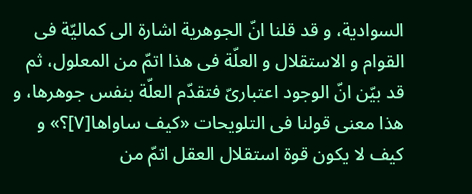السوادية، و قد قلنا انّ الجوهرية اشارة الى كماليّة فى القوام و الاستقلال و العلّة فى هذا اتمّ من المعلول، ثم قد بيّن انّ الوجود اعتبارىّ فتقدّم العلّة بنفس جوهرها، و هذا معنى قولنا فى التلويحات «كيف ساواها[٧]؟» و كيف لا يكون قوة استقلال العقل اتمّ من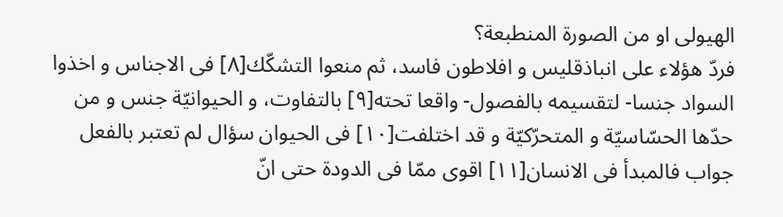الهيولى او من الصورة المنطبعة؟
فردّ هؤلاء على انباذقليس و افلاطون فاسد، ثم منعوا التشكّك[٨] فى الاجناس و اخذوا السواد جنسا- لتقسيمه بالفصول- واقعا تحته[٩] بالتفاوت، و الحيوانيّة جنس و من حدّها الحسّاسيّة و المتحرّكيّة و قد اختلفت[١٠] فى الحيوان سؤال لم تعتبر بالفعل جواب فالمبدأ فى الانسان[١١] اقوى ممّا فى الدودة حتى انّ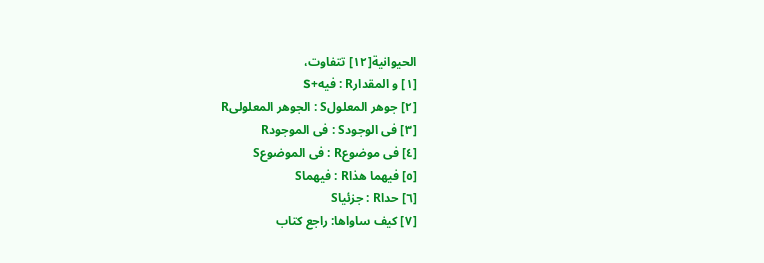الحيوانية[١٢] تتفاوت،
[١] و المقدارR : فيه+S
[٢] جوهر المعلولS : الجوهر المعلولىR
[٣] فى الوجودS : فى الموجودR
[٤] فى موضوعR : فى الموضوعS
[٥] فيهما هذاR : فيهماS
[٦] حداR : جزئياS
[٧] كيف ساواها: راجع كتاب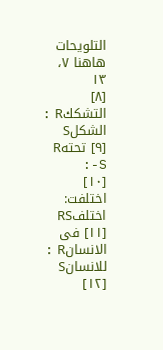التلويحات هاهنا ٧، ١٣
[٨] التشككR : الشكلS
[٩] تحتهR :-S
[١٠] اختلفت: اختلفRS
[١١] فى الانسانR : للانسانS
[١٢]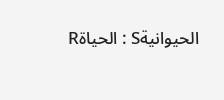الحيوانيةS : الحياةR